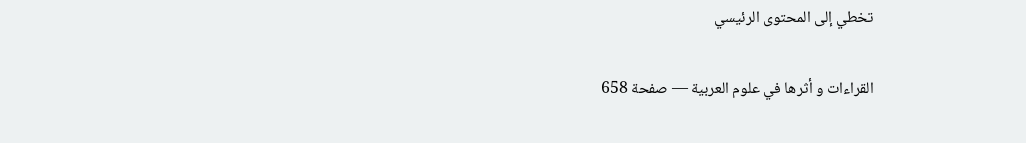تخطي إلى المحتوى الرئيسي

القراءات و أثرها في علوم العربية — صفحة 658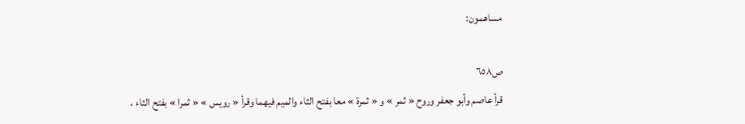مساهمون:

ص٦٥٨
قرأ عاصم وأبو جعفر وروح « ثمر » و « ثمرة » معا بفتح الثاء والميم فيهما وقرأ « رويس » « ثمرا » بفتح الثاء ،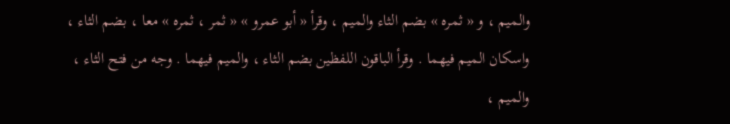والميم ، و « ثمره » بضم الثاء والميم ، وقرأ « أبو عمرو » « ثمر ، ثمره » معا ، بضم الثاء ، واسكان الميم فيهما . وقرأ الباقون اللفظين بضم الثاء ، والميم فيهما . وجه من فتح الثاء ، والميم ،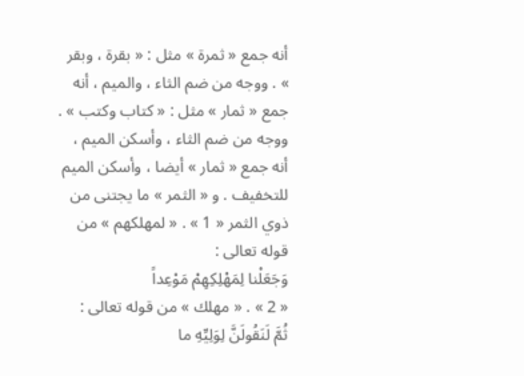أنه جمع « ثمرة » مثل : « بقرة ، وبقر » . ووجه من ضم الثاء ، والميم ، أنه جمع « ثمار » مثل : « كتاب وكتب » . ووجه من ضم الثاء ، وأسكن الميم ، أنه جمع « ثمار » أيضا ، وأسكن الميم للتخفيف . و « الثمر » ما يجتنى من ذوي الثمر « 1 » . « لمهلكهم » من قوله تعالى :
وَجَعَلْنا لِمَهْلِكِهِمْ مَوْعِداً
« 2 » . « مهلك » من قوله تعالى :
ثُمَّ لَنَقُولَنَّ لِوَلِيِّهِ ما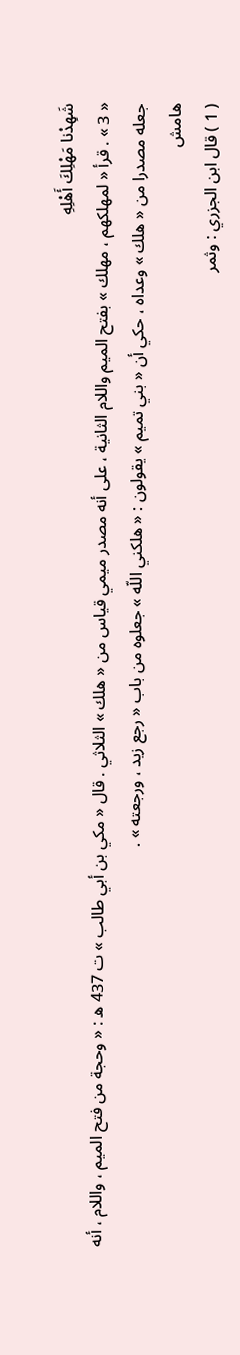شَهِدْنا مَهْلِكَ أَهْلِهِ
« 3 » . قرأ « لمهلكهم ، مهلك » بفتح الميم واللام الثانية ، على أنه مصدر ميمي قياس من « هلك » الثلاثي . قال « مكي بن أبي طالب » ت 437 ه : « وحجة من فتح الميم ، واللام ، أنه جعله مصدرا من « هلك » وعداه ، حكي أن « بني تميم » يقولون : « هلكني اللّه » جعلوه من باب « رجع زيد ، ورجعته » .
هامش
( 1 ) قال ابن الجزري : وثمر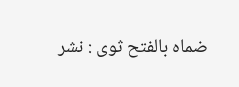ضماه بالفتح ثوى : نشر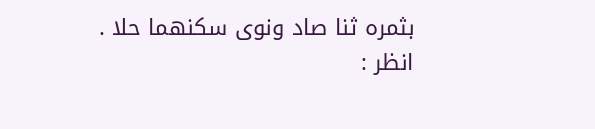بثمره ثنا صاد ونوى سكنهما حلا . انظر :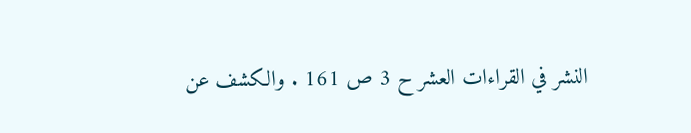النشر في القراءات العشر ح 3 ص 161 . والكشف عن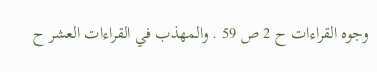وجوه القراءات ح 2 ص 59 . والمهذب في القراءات العشر ح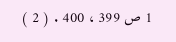1 ص 399 ، 400 . ( 2 )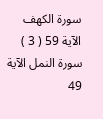سورة الكهف الآية 59 ( 3 ) سورة النمل الآية 49